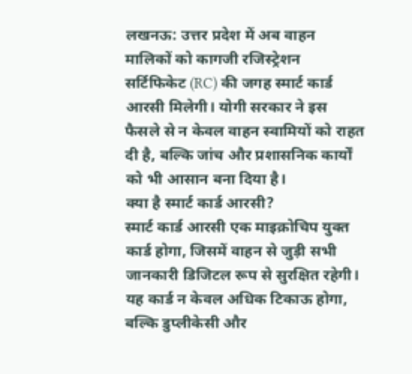लखनऊ: उत्तर प्रदेश में अब वाहन मालिकों को कागजी रजिस्ट्रेशन सर्टिफिकेट (RC) की जगह स्मार्ट कार्ड आरसी मिलेगी। योगी सरकार ने इस फैसले से न केवल वाहन स्वामियों को राहत दी है, बल्कि जांच और प्रशासनिक कार्यों को भी आसान बना दिया है।
क्या है स्मार्ट कार्ड आरसी?
स्मार्ट कार्ड आरसी एक माइक्रोचिप युक्त कार्ड होगा, जिसमें वाहन से जुड़ी सभी जानकारी डिजिटल रूप से सुरक्षित रहेगी। यह कार्ड न केवल अधिक टिकाऊ होगा, बल्कि डुप्लीकेसी और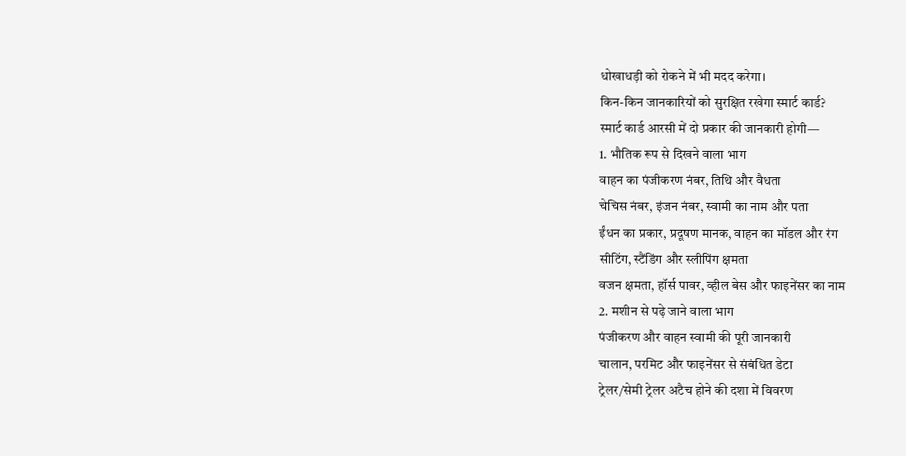धोखाधड़ी को रोकने में भी मदद करेगा।
किन-किन जानकारियों को सुरक्षित रखेगा स्मार्ट कार्ड?
स्मार्ट कार्ड आरसी में दो प्रकार की जानकारी होगी—
1. भौतिक रूप से दिखने वाला भाग
वाहन का पंजीकरण नंबर, तिथि और वैधता
चेचिस नंबर, इंजन नंबर, स्वामी का नाम और पता
ईंधन का प्रकार, प्रदूषण मानक, वाहन का मॉडल और रंग
सीटिंग, स्टैंडिंग और स्लीपिंग क्षमता
वजन क्षमता, हॉर्स पावर, व्हील बेस और फाइनेंसर का नाम
2. मशीन से पढ़े जाने वाला भाग
पंजीकरण और वाहन स्वामी की पूरी जानकारी
चालान, परमिट और फाइनेंसर से संबंधित डेटा
ट्रेलर/सेमी ट्रेलर अटैच होने की दशा में विवरण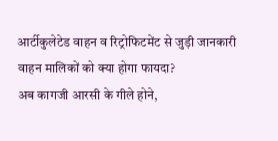आर्टीकुलेटेड वाहन व रिट्रोफिटमेंट से जुड़ी जानकारी
वाहन मालिकों को क्या होगा फायदा?
अब कागजी आरसी के गीले होने,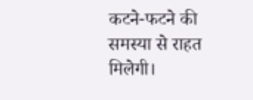कटने-फटने की समस्या से राहत मिलेगी।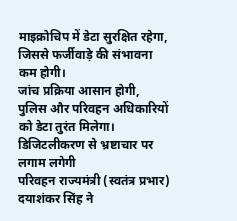माइक्रोचिप में डेटा सुरक्षित रहेगा, जिससे फर्जीवाड़े की संभावना कम होगी।
जांच प्रक्रिया आसान होगी, पुलिस और परिवहन अधिकारियों को डेटा तुरंत मिलेगा।
डिजिटलीकरण से भ्रष्टाचार पर लगाम लगेगी
परिवहन राज्यमंत्री (स्वतंत्र प्रभार) दयाशंकर सिंह ने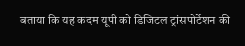बताया कि यह कदम यूपी को डिजिटल ट्रांसपोर्टेशन की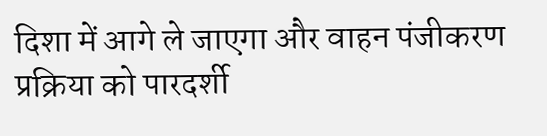दिशा में आगे ले जाएगा और वाहन पंजीकरण प्रक्रिया को पारदर्शी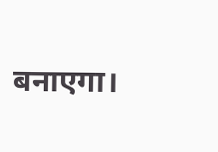बनाएगा।